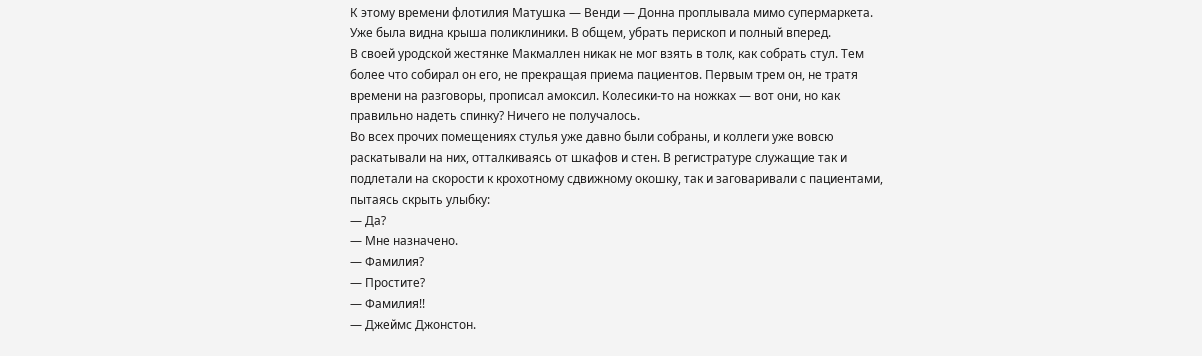К этому времени флотилия Матушка — Венди — Донна проплывала мимо супермаркета. Уже была видна крыша поликлиники. В общем, убрать перископ и полный вперед.
В своей уродской жестянке Макмаллен никак не мог взять в толк, как собрать стул. Тем более что собирал он его, не прекращая приема пациентов. Первым трем он, не тратя времени на разговоры, прописал амоксил. Колесики-то на ножках — вот они, но как правильно надеть спинку? Ничего не получалось.
Во всех прочих помещениях стулья уже давно были собраны, и коллеги уже вовсю раскатывали на них, отталкиваясь от шкафов и стен. В регистратуре служащие так и подлетали на скорости к крохотному сдвижному окошку, так и заговаривали с пациентами, пытаясь скрыть улыбку:
— Да?
— Мне назначено.
— Фамилия?
— Простите?
— Фамилия!!
— Джеймс Джонстон.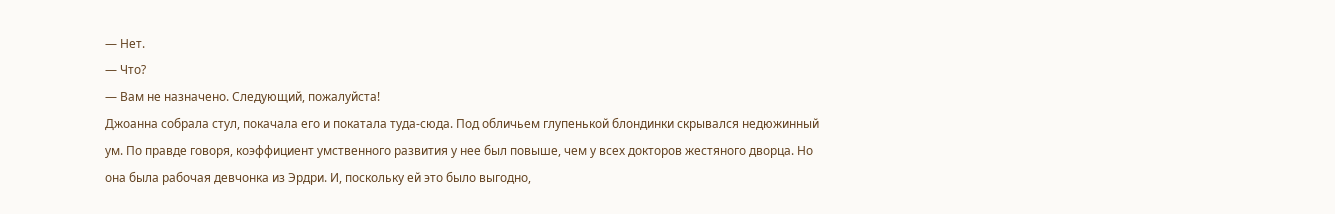— Нет.
— Что?
— Вам не назначено. Следующий, пожалуйста!
Джоанна собрала стул, покачала его и покатала туда-сюда. Под обличьем глупенькой блондинки скрывался недюжинный ум. По правде говоря, коэффициент умственного развития у нее был повыше, чем у всех докторов жестяного дворца. Но она была рабочая девчонка из Эрдри. И, поскольку ей это было выгодно,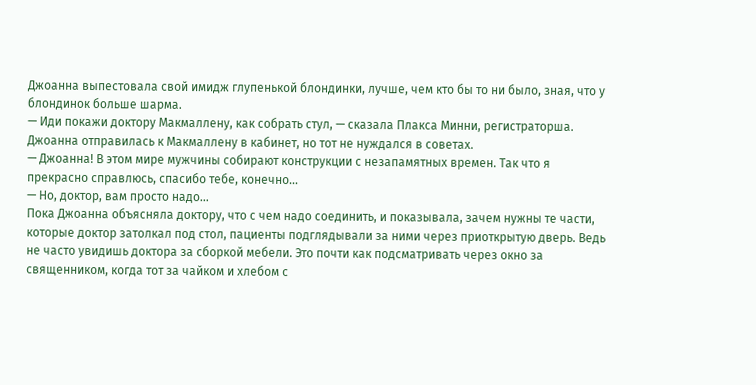Джоанна выпестовала свой имидж глупенькой блондинки, лучше, чем кто бы то ни было, зная, что у блондинок больше шарма.
— Иди покажи доктору Макмаллену, как собрать стул, — сказала Плакса Минни, регистраторша.
Джоанна отправилась к Макмаллену в кабинет, но тот не нуждался в советах.
— Джоанна! В этом мире мужчины собирают конструкции с незапамятных времен. Так что я прекрасно справлюсь, спасибо тебе, конечно…
— Но, доктор, вам просто надо…
Пока Джоанна объясняла доктору, что с чем надо соединить, и показывала, зачем нужны те части, которые доктор затолкал под стол, пациенты подглядывали за ними через приоткрытую дверь. Ведь не часто увидишь доктора за сборкой мебели. Это почти как подсматривать через окно за священником, когда тот за чайком и хлебом с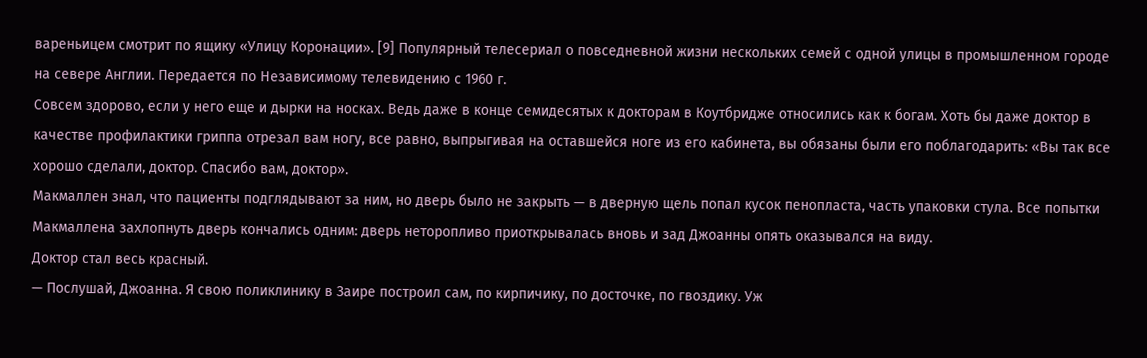вареньицем смотрит по ящику «Улицу Коронации». [9] Популярный телесериал о повседневной жизни нескольких семей с одной улицы в промышленном городе на севере Англии. Передается по Независимому телевидению с 1960 г.
Совсем здорово, если у него еще и дырки на носках. Ведь даже в конце семидесятых к докторам в Коутбридже относились как к богам. Хоть бы даже доктор в качестве профилактики гриппа отрезал вам ногу, все равно, выпрыгивая на оставшейся ноге из его кабинета, вы обязаны были его поблагодарить: «Вы так все хорошо сделали, доктор. Спасибо вам, доктор».
Макмаллен знал, что пациенты подглядывают за ним, но дверь было не закрыть — в дверную щель попал кусок пенопласта, часть упаковки стула. Все попытки Макмаллена захлопнуть дверь кончались одним: дверь неторопливо приоткрывалась вновь и зад Джоанны опять оказывался на виду.
Доктор стал весь красный.
— Послушай, Джоанна. Я свою поликлинику в Заире построил сам, по кирпичику, по досточке, по гвоздику. Уж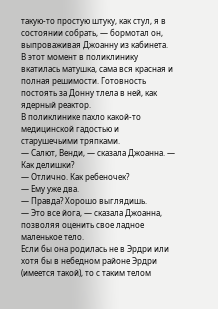такую-то простую штуку, как стул, я в состоянии собрать, — бормотал он, выпроваживая Джоанну из кабинета.
В этот момент в поликлинику вкатилась матушка, сама вся красная и полная решимости. Готовность постоять за Донну тлела в ней, как ядерный реактор.
В поликлинике пахло какой-то медицинской гадостью и старушечьими тряпками.
— Салют, Венди, — сказала Джоанна. — Как делишки?
— Отлично. Как ребеночек?
— Ему уже два.
— Правда? Хорошо выглядишь.
— Это все йога, — сказала Джоанна, позволяя оценить свое ладное маленькое тело.
Если бы она родилась не в Эрдри или хотя бы в небедном районе Эрдри (имеется такой), то с таким телом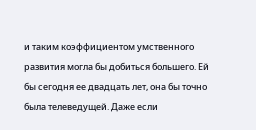и таким коэффициентом умственного развития могла бы добиться большего. Ей бы сегодня ее двадцать лет, она бы точно была телеведущей. Даже если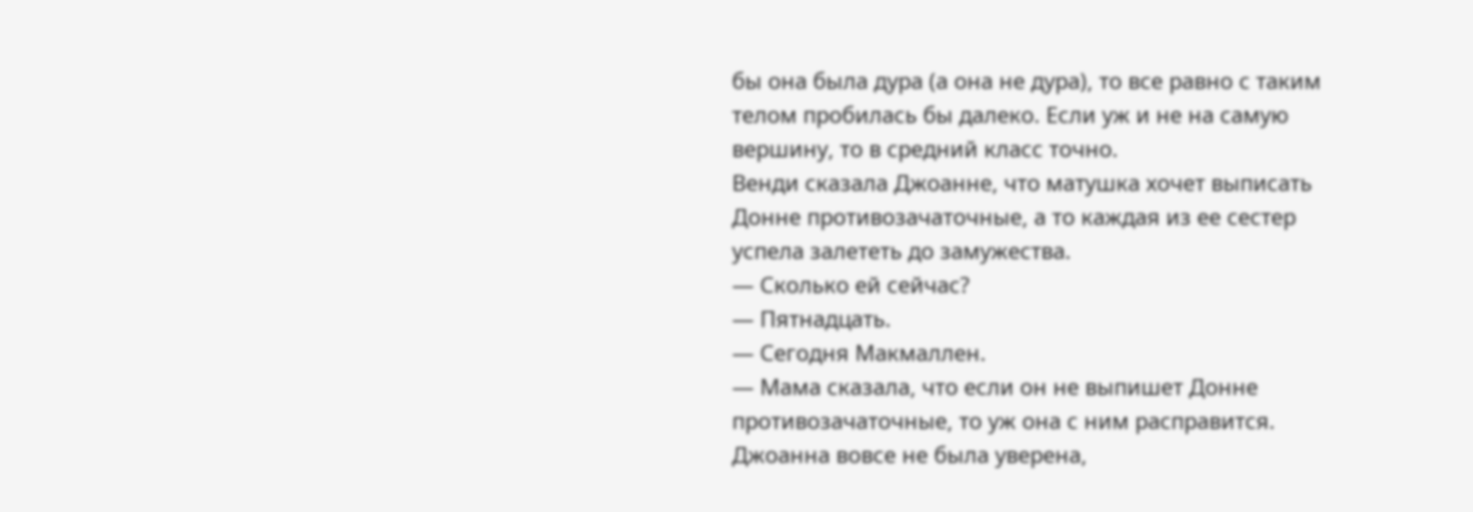бы она была дура (а она не дура), то все равно с таким телом пробилась бы далеко. Если уж и не на самую вершину, то в средний класс точно.
Венди сказала Джоанне, что матушка хочет выписать Донне противозачаточные, а то каждая из ее сестер успела залететь до замужества.
— Сколько ей сейчас?
— Пятнадцать.
— Сегодня Макмаллен.
— Мама сказала, что если он не выпишет Донне противозачаточные, то уж она с ним расправится.
Джоанна вовсе не была уверена,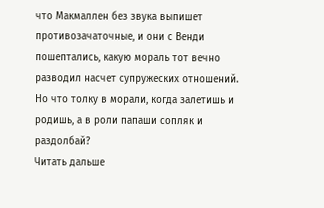что Макмаллен без звука выпишет противозачаточные, и они с Венди пошептались, какую мораль тот вечно разводил насчет супружеских отношений. Но что толку в морали, когда залетишь и родишь, а в роли папаши сопляк и раздолбай?
Читать дальше